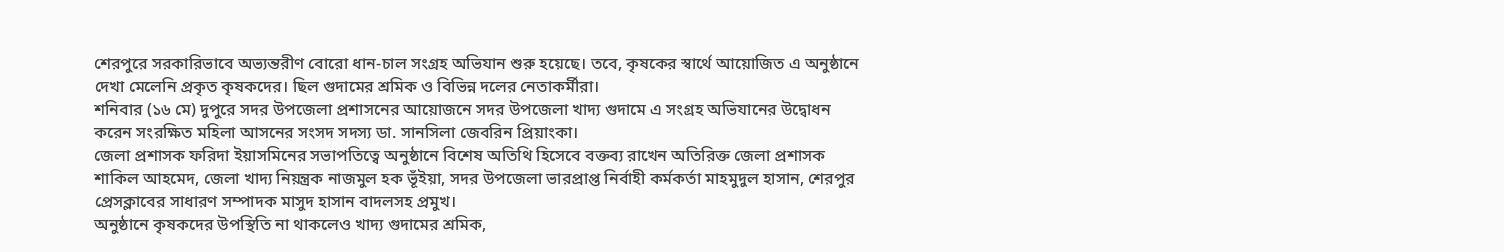শেরপুরে সরকারিভাবে অভ্যন্তরীণ বোরো ধান-চাল সংগ্রহ অভিযান শুরু হয়েছে। তবে, কৃষকের স্বার্থে আয়োজিত এ অনুষ্ঠানে দেখা মেলেনি প্রকৃত কৃষকদের। ছিল গুদামের শ্রমিক ও বিভিন্ন দলের নেতাকর্মীরা।
শনিবার (১৬ মে) দুপুরে সদর উপজেলা প্রশাসনের আয়োজনে সদর উপজেলা খাদ্য গুদামে এ সংগ্রহ অভিযানের উদ্বোধন করেন সংরক্ষিত মহিলা আসনের সংসদ সদস্য ডা. সানসিলা জেবরিন প্রিয়াংকা।
জেলা প্রশাসক ফরিদা ইয়াসমিনের সভাপতিত্বে অনুষ্ঠানে বিশেষ অতিথি হিসেবে বক্তব্য রাখেন অতিরিক্ত জেলা প্রশাসক শাকিল আহমেদ, জেলা খাদ্য নিয়ন্ত্রক নাজমুল হক ভূঁইয়া, সদর উপজেলা ভারপ্রাপ্ত নির্বাহী কর্মকর্তা মাহমুদুল হাসান, শেরপুর প্রেসক্লাবের সাধারণ সম্পাদক মাসুদ হাসান বাদলসহ প্রমুখ।
অনুষ্ঠানে কৃষকদের উপস্থিতি না থাকলেও খাদ্য গুদামের শ্রমিক,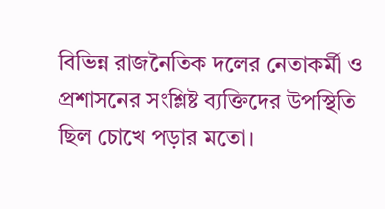বিভিন্ন রাজনৈতিক দলের নেতাকর্মী ও প্রশাসনের সংশ্লিষ্ট ব্যক্তিদের উপস্থিতি ছিল চোখে পড়ার মতো।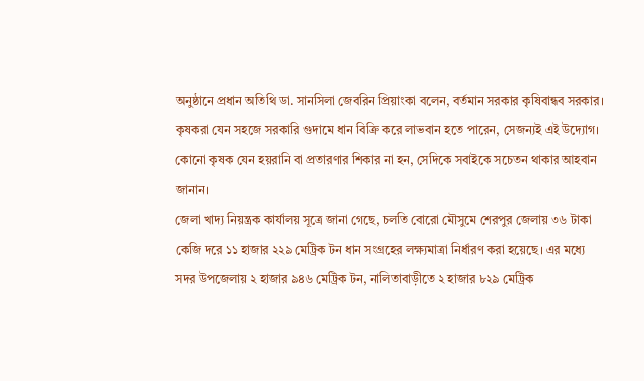অনুষ্ঠানে প্রধান অতিথি ডা. সানসিলা জেবরিন প্রিয়াংকা বলেন, বর্তমান সরকার কৃষিবান্ধব সরকার। কৃষকরা যেন সহজে সরকারি গুদামে ধান বিক্রি করে লাভবান হতে পারেন, সেজন্যই এই উদ্যোগ। কোনো কৃষক যেন হয়রানি বা প্রতারণার শিকার না হন, সেদিকে সবাইকে সচেতন থাকার আহবান জানান।
জেলা খাদ্য নিয়ন্ত্রক কার্যালয় সূত্রে জানা গেছে, চলতি বোরো মৌসুমে শেরপুর জেলায় ৩৬ টাকা কেজি দরে ১১ হাজার ২২৯ মেট্রিক টন ধান সংগ্রহের লক্ষ্যমাত্রা নির্ধারণ করা হয়েছে। এর মধ্যে সদর উপজেলায় ২ হাজার ৯৪৬ মেট্রিক টন, নালিতাবাড়ীতে ২ হাজার ৮২৯ মেট্রিক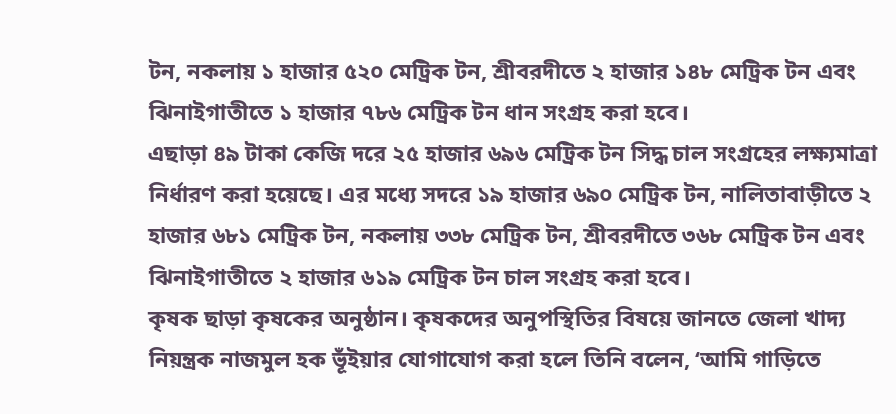টন, নকলায় ১ হাজার ৫২০ মেট্রিক টন, শ্রীবরদীতে ২ হাজার ১৪৮ মেট্রিক টন এবং ঝিনাইগাতীতে ১ হাজার ৭৮৬ মেট্রিক টন ধান সংগ্রহ করা হবে।
এছাড়া ৪৯ টাকা কেজি দরে ২৫ হাজার ৬৯৬ মেট্রিক টন সিদ্ধ চাল সংগ্রহের লক্ষ্যমাত্রা নির্ধারণ করা হয়েছে। এর মধ্যে সদরে ১৯ হাজার ৬৯০ মেট্রিক টন, নালিতাবাড়ীতে ২ হাজার ৬৮১ মেট্রিক টন, নকলায় ৩৩৮ মেট্রিক টন, শ্রীবরদীতে ৩৬৮ মেট্রিক টন এবং ঝিনাইগাতীতে ২ হাজার ৬১৯ মেট্রিক টন চাল সংগ্রহ করা হবে।
কৃষক ছাড়া কৃষকের অনুষ্ঠান। কৃষকদের অনুপস্থিতির বিষয়ে জানতে জেলা খাদ্য নিয়ন্ত্রক নাজমুল হক ভূঁইয়ার যোগাযোগ করা হলে তিনি বলেন, ‘আমি গাড়িতে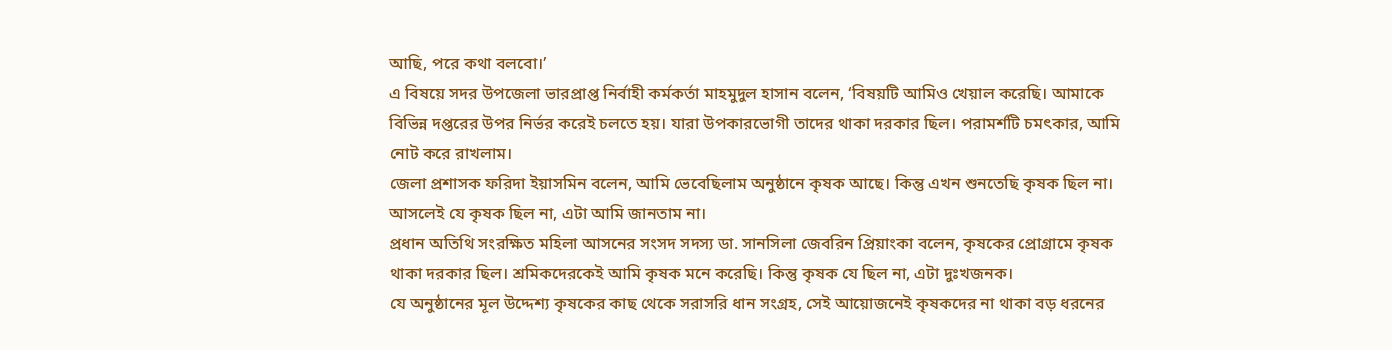আছি, পরে কথা বলবো।’
এ বিষয়ে সদর উপজেলা ভারপ্রাপ্ত নির্বাহী কর্মকর্তা মাহমুদুল হাসান বলেন, ‘বিষয়টি আমিও খেয়াল করেছি। আমাকে বিভিন্ন দপ্তরের উপর নির্ভর করেই চলতে হয়। যারা উপকারভোগী তাদের থাকা দরকার ছিল। পরামর্শটি চমৎকার, আমি নোট করে রাখলাম।
জেলা প্রশাসক ফরিদা ইয়াসমিন বলেন, আমি ভেবেছিলাম অনুষ্ঠানে কৃষক আছে। কিন্তু এখন শুনতেছি কৃষক ছিল না। আসলেই যে কৃষক ছিল না, এটা আমি জানতাম না।
প্রধান অতিথি সংরক্ষিত মহিলা আসনের সংসদ সদস্য ডা. সানসিলা জেবরিন প্রিয়াংকা বলেন, কৃষকের প্রোগ্রামে কৃষক থাকা দরকার ছিল। শ্রমিকদেরকেই আমি কৃষক মনে করেছি। কিন্তু কৃষক যে ছিল না, এটা দুঃখজনক।
যে অনুষ্ঠানের মূল উদ্দেশ্য কৃষকের কাছ থেকে সরাসরি ধান সংগ্রহ, সেই আয়োজনেই কৃষকদের না থাকা বড় ধরনের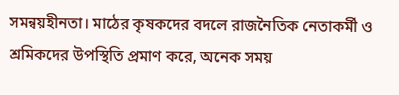সমন্বয়হীনতা। মাঠের কৃষকদের বদলে রাজনৈতিক নেতাকর্মী ও শ্রমিকদের উপস্থিতি প্রমাণ করে, অনেক সময়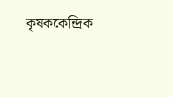কৃষককেন্দ্রিক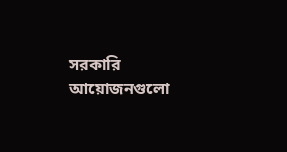সরকারি আয়োজনগুলো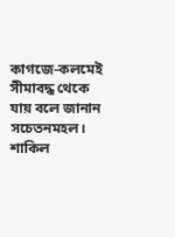কাগজে-কলমেই সীমাবদ্ধ থেকে যায় বলে জানান সচেতনমহল।
শাকিল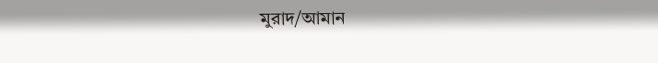মুরাদ/আমান